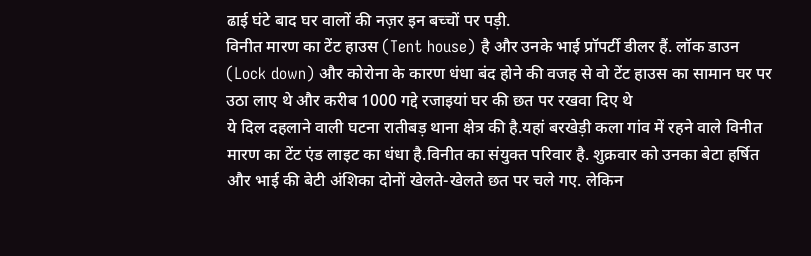ढाई घंटे बाद घर वालों की नज़र इन बच्चों पर पड़ी.
विनीत मारण का टेंट हाउस (Tent house) है और उनके भाई प्रॉपर्टी डीलर हैं. लॉक डाउन (Lock down) और कोरोना के कारण धंधा बंद होने की वजह से वो टेंट हाउस का सामान घर पर उठा लाए थे और करीब 1000 गद्दे रजाइयां घर की छत पर रखवा दिए थे
ये दिल दहलाने वाली घटना रातीबड़ थाना क्षेत्र की है.यहां बरखेड़ी कला गांव में रहने वाले विनीत मारण का टेंट एंड लाइट का धंधा है.विनीत का संयुक्त परिवार है. शुक्रवार को उनका बेटा हर्षित और भाई की बेटी अंशिका दोनों खेलते-खेलते छत पर चले गए. लेकिन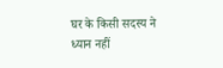घर के किसी सदस्य ने ध्यान नहीं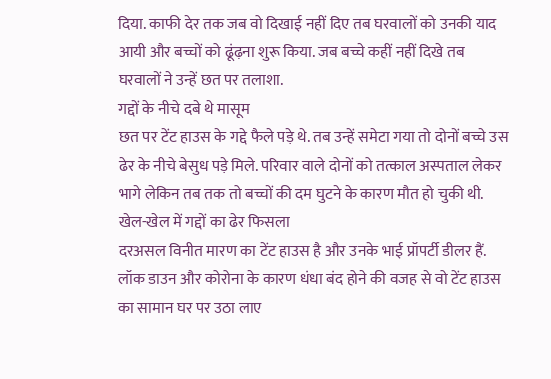दिया. काफी देर तक जब वो दिखाई नहीं दिए तब घरवालों को उनकी याद आयी और बच्चों को ढूंढ़ना शुरू किया. जब बच्चे कहीं नहीं दिखे तब घरवालों ने उन्हें छत पर तलाशा.
गद्दों के नीचे दबे थे मासूम
छत पर टेंट हाउस के गद्दे फैले पड़े थे. तब उन्हें समेटा गया तो दोनों बच्चे उस ढेर के नीचे बेसुध पड़े मिले. परिवार वाले दोनों को तत्काल अस्पताल लेकर भागे लेकिन तब तक तो बच्चों की दम घुटने के कारण मौत हो चुकी थी.
खेल-खेल में गद्दों का ढेर फिसला
दरअसल विनीत मारण का टेंट हाउस है और उनके भाई प्रॉपर्टी डीलर हैं. लॉक डाउन और कोरोना के कारण धंधा बंद होने की वजह से वो टेंट हाउस का सामान घर पर उठा लाए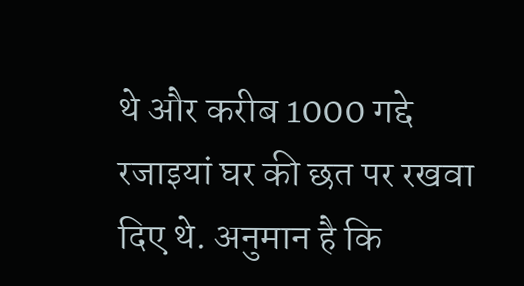थे और करीब 1000 गद्दे रजाइयां घर की छत पर रखवा दिए थे. अनुमान है कि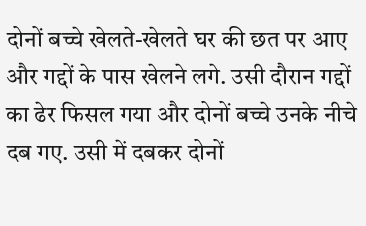दोनों बच्चे खेलते-खेलते घर की छत पर आए और गद्दों के पास खेलने लगे. उसी दौरान गद्दों का ढेर फिसल गया और दोनों बच्चे उनके नीचे दब गए. उसी में दबकर दोनों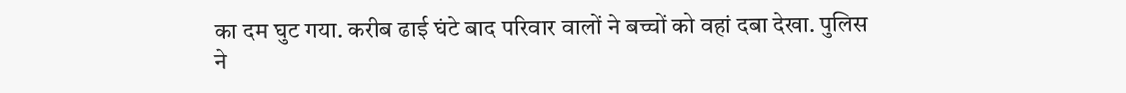का दम घुट गया. करीब ढाई घंटे बाद परिवार वालों ने बच्चों को वहां दबा देखा. पुलिस ने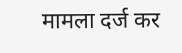मामला दर्ज कर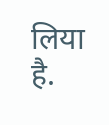लिया है.